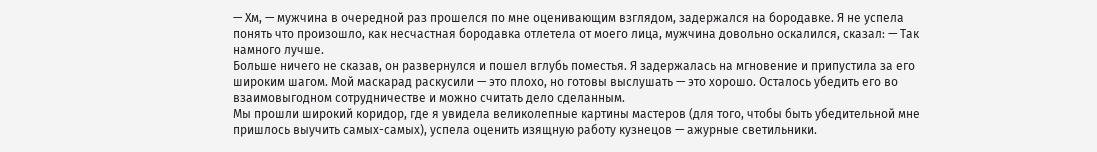— Хм, — мужчина в очередной раз прошелся по мне оценивающим взглядом, задержался на бородавке. Я не успела понять что произошло, как несчастная бородавка отлетела от моего лица, мужчина довольно оскалился, сказал: — Так намного лучше.
Больше ничего не сказав, он развернулся и пошел вглубь поместья. Я задержалась на мгновение и припустила за его широким шагом. Мой маскарад раскусили — это плохо, но готовы выслушать — это хорошо. Осталось убедить его во взаимовыгодном сотрудничестве и можно считать дело сделанным.
Мы прошли широкий коридор, где я увидела великолепные картины мастеров (для того, чтобы быть убедительной мне пришлось выучить самых-самых), успела оценить изящную работу кузнецов — ажурные светильники.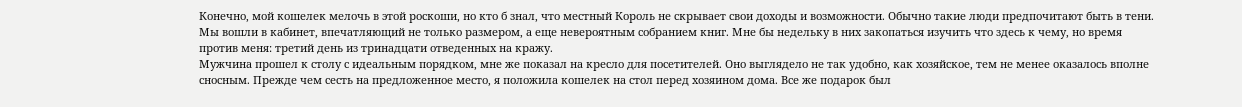Конечно, мой кошелек мелочь в этой роскоши, но кто б знал, что местный Король не скрывает свои доходы и возможности. Обычно такие люди предпочитают быть в тени.
Мы вошли в кабинет, впечатляющий не только размером, а еще невероятным собранием книг. Мне бы недельку в них закопаться изучить что здесь к чему, но время против меня: третий день из тринадцати отведенных на кражу.
Мужчина прошел к столу с идеальным порядком, мне же показал на кресло для посетителей. Оно выглядело не так удобно, как хозяйское, тем не менее оказалось вполне сносным. Прежде чем сесть на предложенное место, я положила кошелек на стол перед хозяином дома. Все же подарок был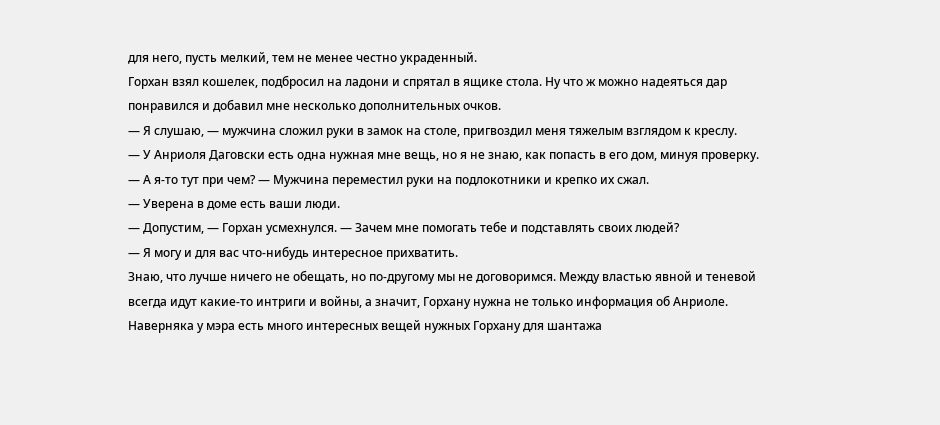для него, пусть мелкий, тем не менее честно украденный.
Горхан взял кошелек, подбросил на ладони и спрятал в ящике стола. Ну что ж можно надеяться дар понравился и добавил мне несколько дополнительных очков.
— Я слушаю, — мужчина сложил руки в замок на столе, пригвоздил меня тяжелым взглядом к креслу.
— У Анриоля Даговски есть одна нужная мне вещь, но я не знаю, как попасть в его дом, минуя проверку.
— А я-то тут при чем? — Мужчина переместил руки на подлокотники и крепко их сжал.
— Уверена в доме есть ваши люди.
— Допустим, — Горхан усмехнулся. — Зачем мне помогать тебе и подставлять своих людей?
— Я могу и для вас что-нибудь интересное прихватить.
Знаю, что лучше ничего не обещать, но по-другому мы не договоримся. Между властью явной и теневой всегда идут какие-то интриги и войны, а значит, Горхану нужна не только информация об Анриоле. Наверняка у мэра есть много интересных вещей нужных Горхану для шантажа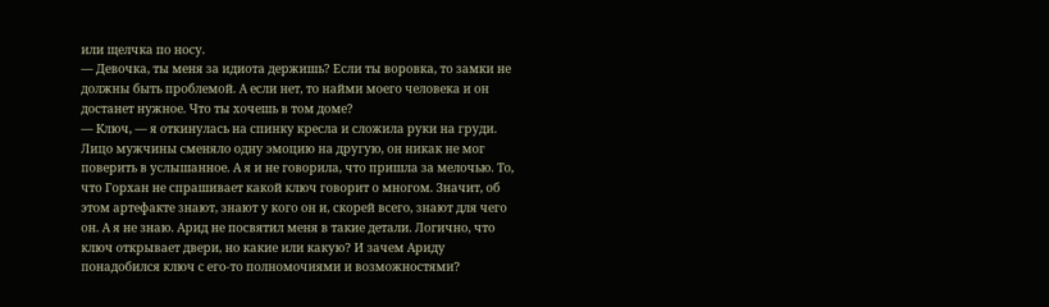или щелчка по носу.
— Девочка, ты меня за идиота держишь? Если ты воровка, то замки не должны быть проблемой. А если нет, то найми моего человека и он достанет нужное. Что ты хочешь в том доме?
— Ключ, — я откинулась на спинку кресла и сложила руки на груди.
Лицо мужчины сменяло одну эмоцию на другую, он никак не мог поверить в услышанное. А я и не говорила, что пришла за мелочью. То, что Горхан не спрашивает какой ключ говорит о многом. Значит, об этом артефакте знают, знают у кого он и, скорей всего, знают для чего он. А я не знаю. Арид не посвятил меня в такие детали. Логично, что ключ открывает двери, но какие или какую? И зачем Ариду понадобился ключ с его-то полномочиями и возможностями?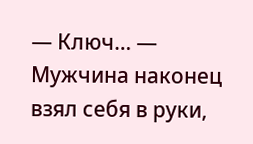— Ключ… — Мужчина наконец взял себя в руки,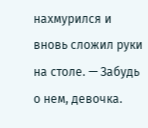нахмурился и вновь сложил руки на столе. — Забудь о нем, девочка.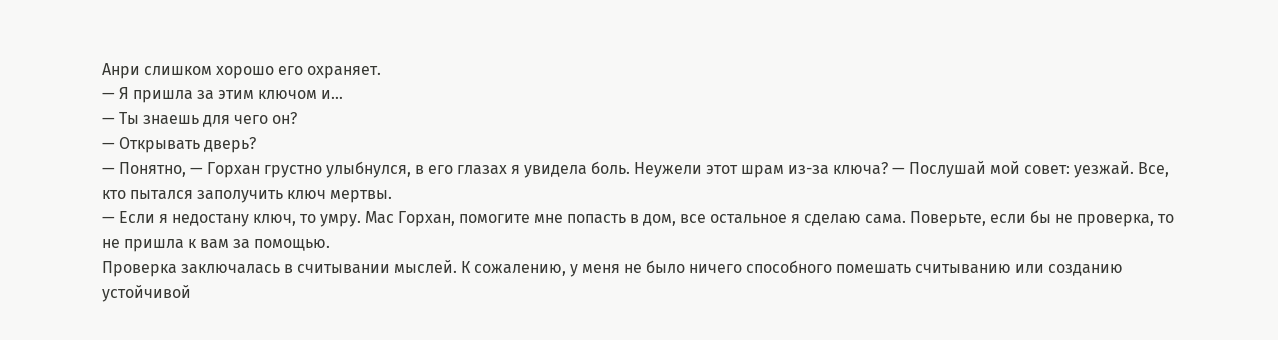Анри слишком хорошо его охраняет.
— Я пришла за этим ключом и…
— Ты знаешь для чего он?
— Открывать дверь?
— Понятно, — Горхан грустно улыбнулся, в его глазах я увидела боль. Неужели этот шрам из-за ключа? — Послушай мой совет: уезжай. Все, кто пытался заполучить ключ мертвы.
— Если я недостану ключ, то умру. Мас Горхан, помогите мне попасть в дом, все остальное я сделаю сама. Поверьте, если бы не проверка, то не пришла к вам за помощью.
Проверка заключалась в считывании мыслей. К сожалению, у меня не было ничего способного помешать считыванию или созданию устойчивой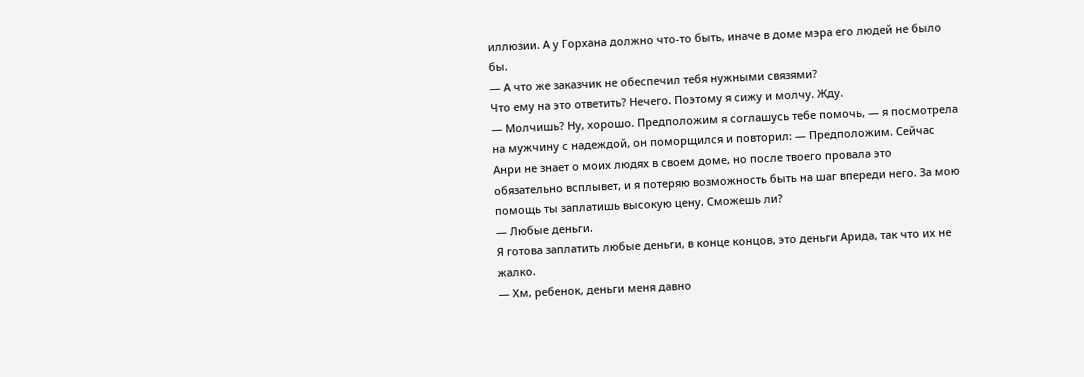иллюзии. А у Горхана должно что-то быть, иначе в доме мэра его людей не было бы.
— А что же заказчик не обеспечил тебя нужными связями?
Что ему на это ответить? Нечего. Поэтому я сижу и молчу. Жду.
— Молчишь? Ну, хорошо. Предположим я соглашусь тебе помочь, — я посмотрела на мужчину с надеждой, он поморщился и повторил: — Предположим. Сейчас Анри не знает о моих людях в своем доме, но после твоего провала это обязательно всплывет, и я потеряю возможность быть на шаг впереди него. За мою помощь ты заплатишь высокую цену. Сможешь ли?
— Любые деньги.
Я готова заплатить любые деньги, в конце концов, это деньги Арида, так что их не жалко.
— Хм, ребенок, деньги меня давно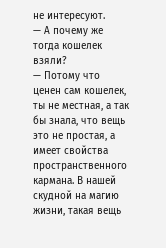не интересуют.
— А почему же тогда кошелек взяли?
— Потому что ценен сам кошелек, ты не местная, а так бы знала, что вещь это не простая, а имеет свойства пространственного кармана. В нашей скудной на магию жизни, такая вещь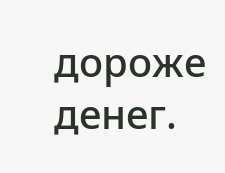дороже денег.